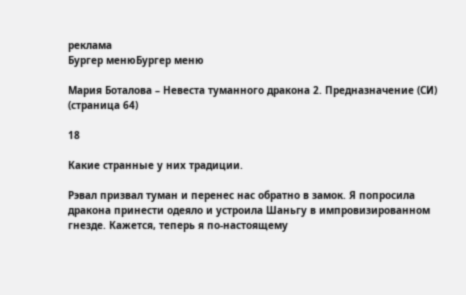реклама
Бургер менюБургер меню

Мария Боталова – Невеста туманного дракона 2. Предназначение (СИ) (страница 64)

18

Какие странные у них традиции.

Рэвал призвал туман и перенес нас обратно в замок. Я попросила дракона принести одеяло и устроила Шаньгу в импровизированном гнезде. Кажется, теперь я по-настоящему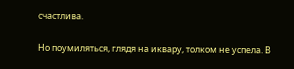счастлива.

Но поумиляться, глядя на иквару, толком не успела. В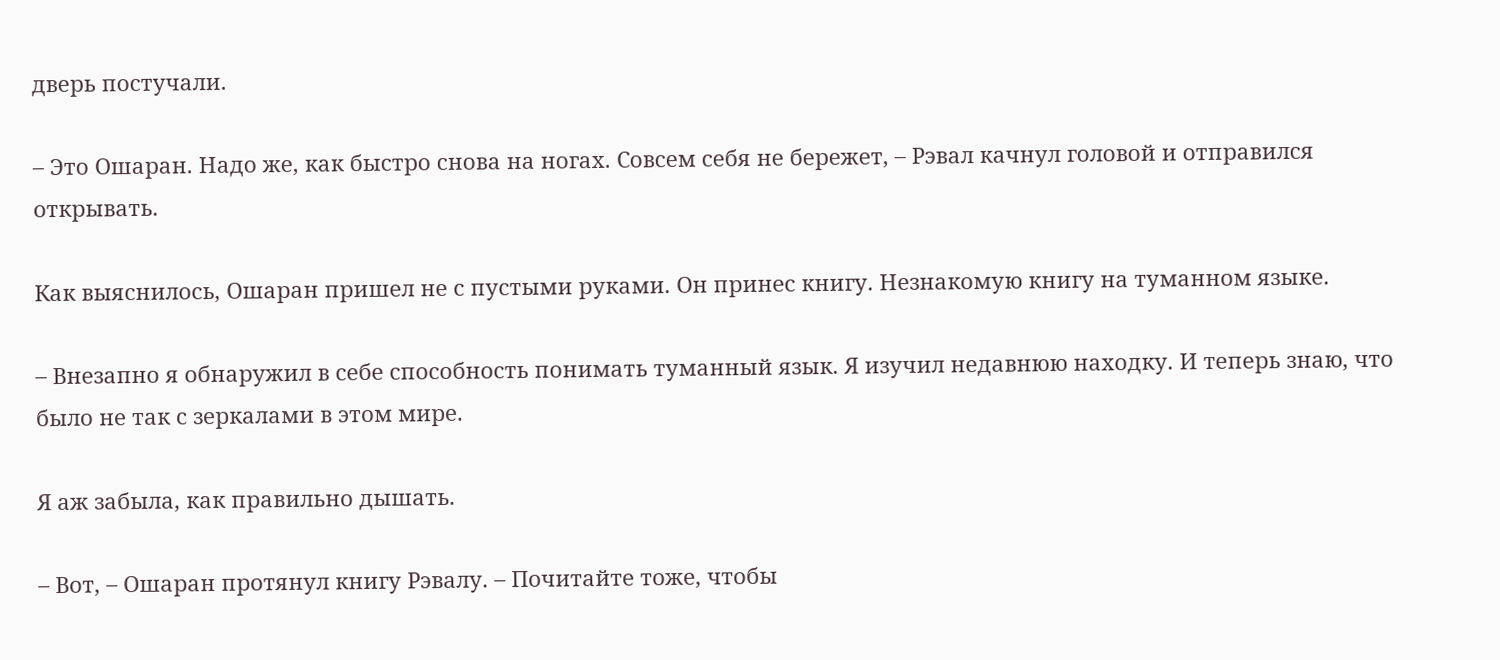дверь постучали.

– Это Ошаран. Надо же, как быстро снова на ногах. Совсем себя не бережет, – Рэвал качнул головой и отправился открывать.

Как выяснилось, Ошаран пришел не с пустыми руками. Он принес книгу. Незнакомую книгу на туманном языке.

– Внезапно я обнаружил в себе способность понимать туманный язык. Я изучил недавнюю находку. И теперь знаю, что было не так с зеркалами в этом мире.

Я аж забыла, как правильно дышать.

– Вот, – Ошаран протянул книгу Рэвалу. – Почитайте тоже, чтобы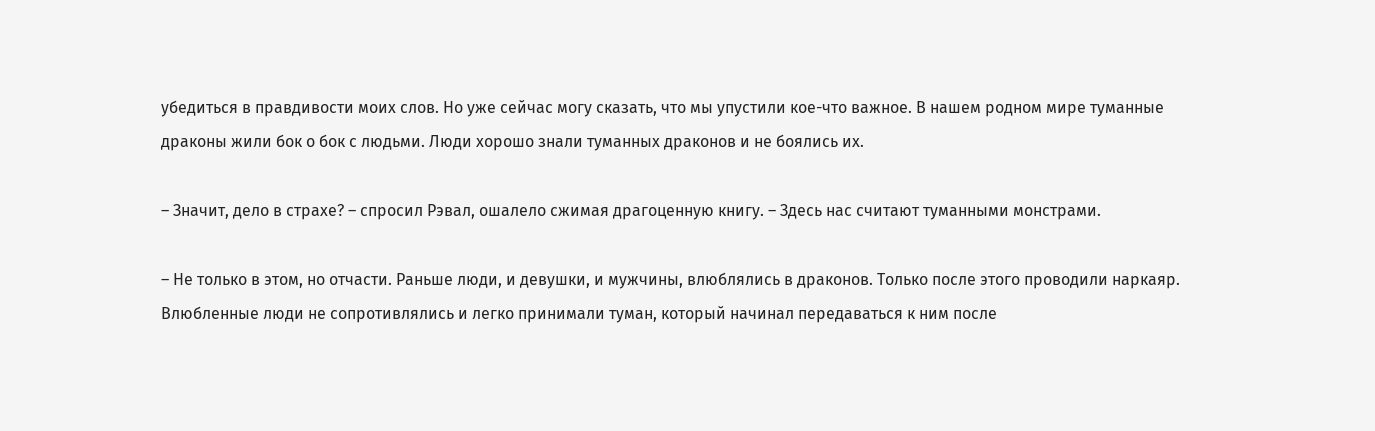убедиться в правдивости моих слов. Но уже сейчас могу сказать, что мы упустили кое-что важное. В нашем родном мире туманные драконы жили бок о бок с людьми. Люди хорошо знали туманных драконов и не боялись их.

– Значит, дело в страхе? – спросил Рэвал, ошалело сжимая драгоценную книгу. – Здесь нас считают туманными монстрами.

– Не только в этом, но отчасти. Раньше люди, и девушки, и мужчины, влюблялись в драконов. Только после этого проводили наркаяр. Влюбленные люди не сопротивлялись и легко принимали туман, который начинал передаваться к ним после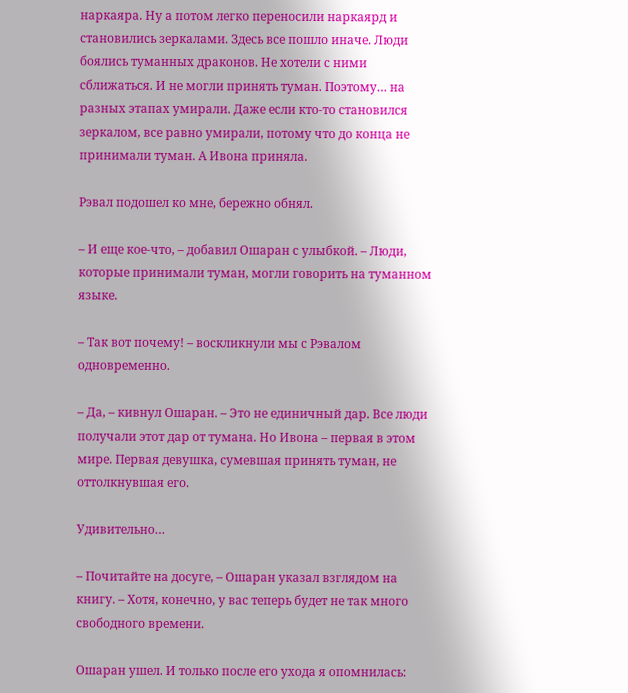наркаяра. Ну а потом легко переносили наркаярд и становились зеркалами. Здесь все пошло иначе. Люди боялись туманных драконов. Не хотели с ними сближаться. И не могли принять туман. Поэтому… на разных этапах умирали. Даже если кто-то становился зеркалом, все равно умирали, потому что до конца не принимали туман. А Ивона приняла.

Рэвал подошел ко мне, бережно обнял.

– И еще кое-что, – добавил Ошаран с улыбкой. – Люди, которые принимали туман, могли говорить на туманном языке.

– Так вот почему! – воскликнули мы с Рэвалом одновременно.

– Да, – кивнул Ошаран. – Это не единичный дар. Все люди получали этот дар от тумана. Но Ивона – первая в этом мире. Первая девушка, сумевшая принять туман, не оттолкнувшая его.

Удивительно…

– Почитайте на досуге, – Ошаран указал взглядом на книгу. – Хотя, конечно, у вас теперь будет не так много свободного времени.

Ошаран ушел. И только после его ухода я опомнилась: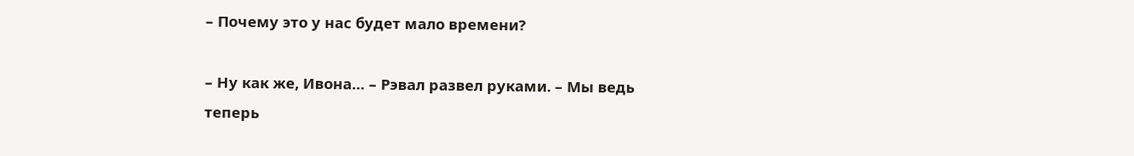– Почему это у нас будет мало времени?

– Ну как же, Ивона… – Рэвал развел руками. – Мы ведь теперь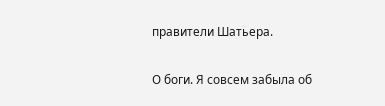правители Шатьера.

О боги. Я совсем забыла об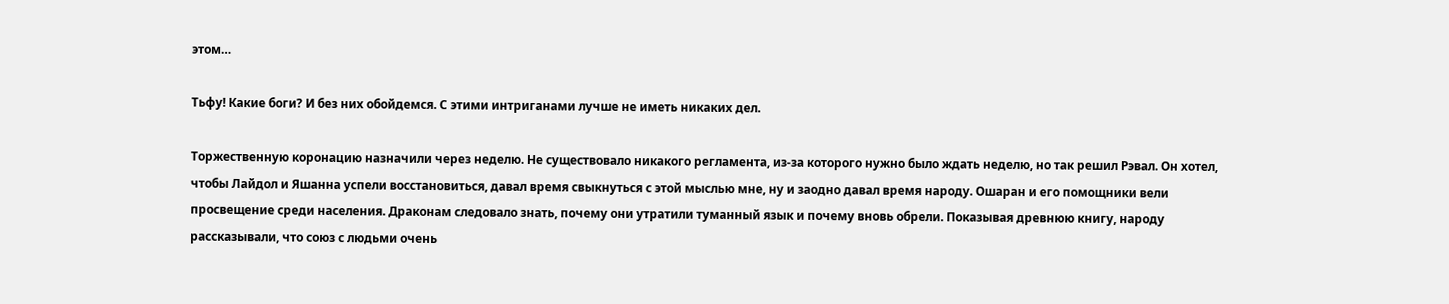этом…

Тьфу! Какие боги? И без них обойдемся. С этими интриганами лучше не иметь никаких дел.

Торжественную коронацию назначили через неделю. Не существовало никакого регламента, из-за которого нужно было ждать неделю, но так решил Рэвал. Он хотел, чтобы Лайдол и Яшанна успели восстановиться, давал время свыкнуться с этой мыслью мне, ну и заодно давал время народу. Ошаран и его помощники вели просвещение среди населения. Драконам следовало знать, почему они утратили туманный язык и почему вновь обрели. Показывая древнюю книгу, народу рассказывали, что союз с людьми очень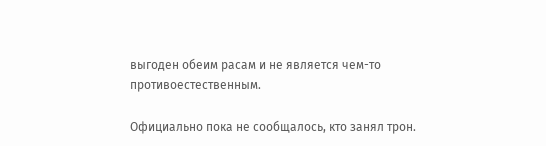выгоден обеим расам и не является чем-то противоестественным.

Официально пока не сообщалось, кто занял трон.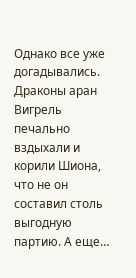Однако все уже догадывались. Драконы аран Вигрель печально вздыхали и корили Шиона, что не он составил столь выгодную партию. А еще…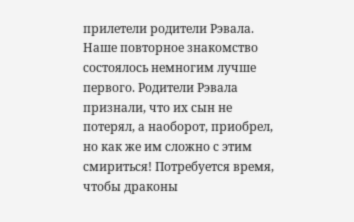прилетели родители Рэвала. Наше повторное знакомство состоялось немногим лучше первого. Родители Рэвала признали, что их сын не потерял, а наоборот, приобрел, но как же им сложно с этим смириться! Потребуется время, чтобы драконы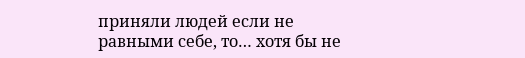приняли людей если не равными себе, то… хотя бы не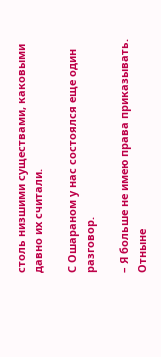столь низшими существами, каковыми давно их считали.

С Ошараном у нас состоялся еще один разговор.

– Я больше не имею права приказывать. Отныне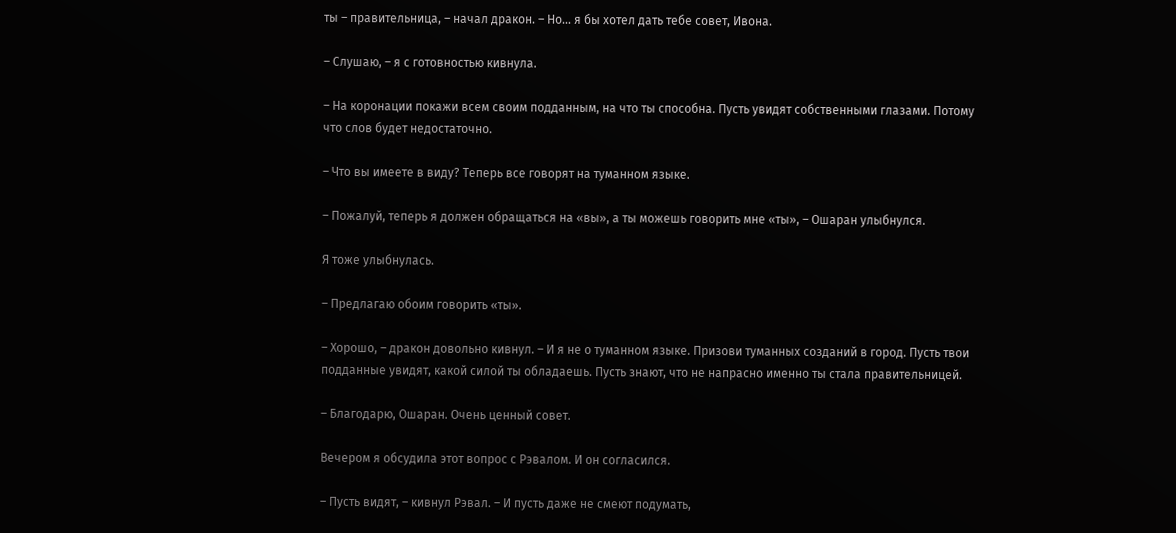ты – правительница, – начал дракон. – Но… я бы хотел дать тебе совет, Ивона.

– Слушаю, – я с готовностью кивнула.

– На коронации покажи всем своим подданным, на что ты способна. Пусть увидят собственными глазами. Потому что слов будет недостаточно.

– Что вы имеете в виду? Теперь все говорят на туманном языке.

– Пожалуй, теперь я должен обращаться на «вы», а ты можешь говорить мне «ты», – Ошаран улыбнулся.

Я тоже улыбнулась.

– Предлагаю обоим говорить «ты».

– Хорошо, – дракон довольно кивнул. – И я не о туманном языке. Призови туманных созданий в город. Пусть твои подданные увидят, какой силой ты обладаешь. Пусть знают, что не напрасно именно ты стала правительницей.

– Благодарю, Ошаран. Очень ценный совет.

Вечером я обсудила этот вопрос с Рэвалом. И он согласился.

– Пусть видят, – кивнул Рэвал. – И пусть даже не смеют подумать,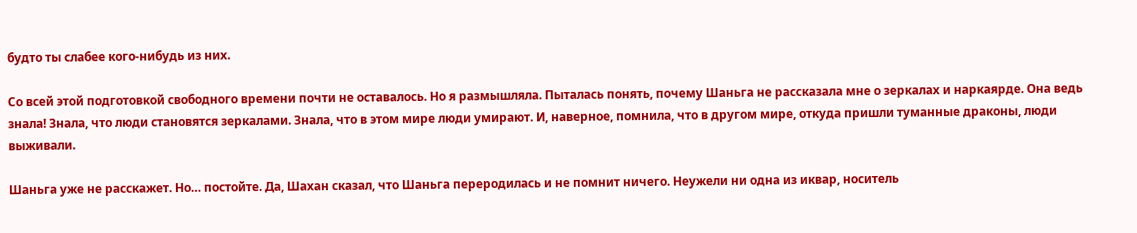будто ты слабее кого-нибудь из них.

Со всей этой подготовкой свободного времени почти не оставалось. Но я размышляла. Пыталась понять, почему Шаньга не рассказала мне о зеркалах и наркаярде. Она ведь знала! Знала, что люди становятся зеркалами. Знала, что в этом мире люди умирают. И, наверное, помнила, что в другом мире, откуда пришли туманные драконы, люди выживали.

Шаньга уже не расскажет. Но… постойте. Да, Шахан сказал, что Шаньга переродилась и не помнит ничего. Неужели ни одна из иквар, носитель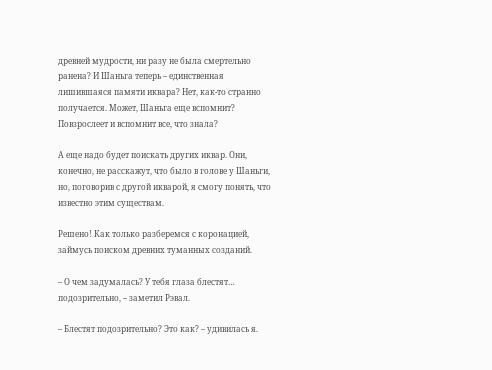древней мудрости, ни разу не была смертельно ранена? И Шаньга теперь – единственная лишившаяся памяти иквара? Нет, как-то странно получается. Может, Шаньга еще вспомнит? Повзрослеет и вспомнит все, что знала?

А еще надо будет поискать других иквар. Они, конечно, не расскажут, что было в голове у Шаньги, но, поговорив с другой икварой, я смогу понять, что известно этим существам.

Решено! Как только разберемся с коронацией, займусь поиском древних туманных созданий.

– О чем задумалась? У тебя глаза блестят… подозрительно, – заметил Рэвал.

– Блестят подозрительно? Это как? – удивилась я.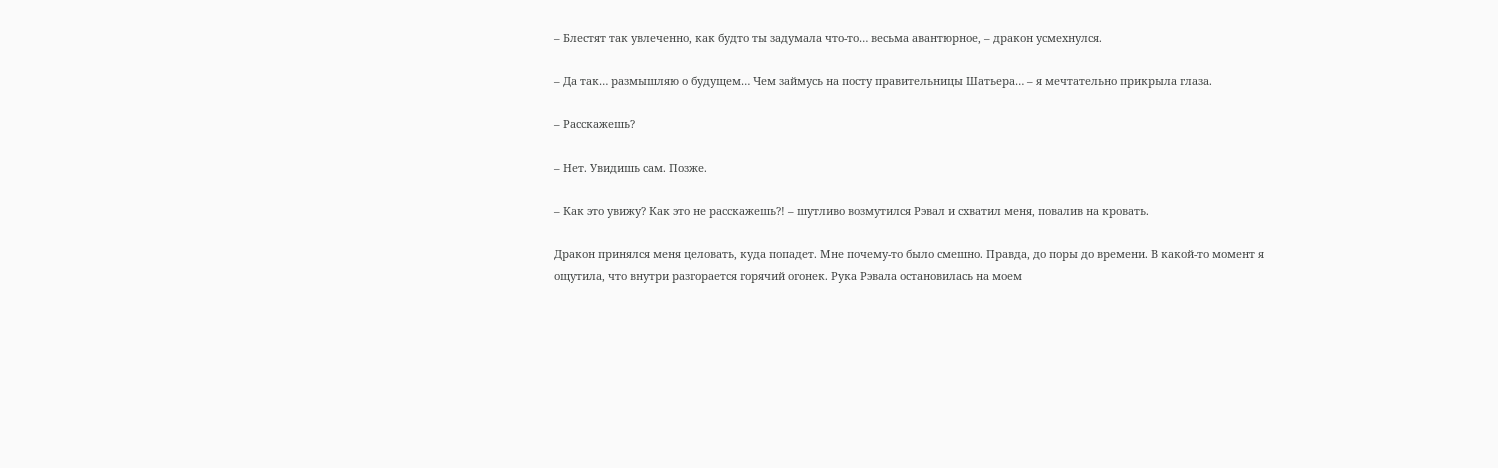– Блестят так увлеченно, как будто ты задумала что-то… весьма авантюрное, – дракон усмехнулся.

– Да так… размышляю о будущем… Чем займусь на посту правительницы Шатьера… – я мечтательно прикрыла глаза.

– Расскажешь?

– Нет. Увидишь сам. Позже.

– Как это увижу? Как это не расскажешь?! – шутливо возмутился Рэвал и схватил меня, повалив на кровать.

Дракон принялся меня целовать, куда попадет. Мне почему-то было смешно. Правда, до поры до времени. В какой-то момент я ощутила, что внутри разгорается горячий огонек. Рука Рэвала остановилась на моем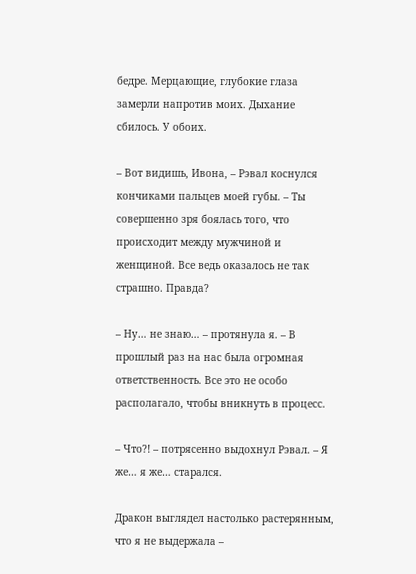бедре. Мерцающие, глубокие глаза замерли напротив моих. Дыхание сбилось. У обоих.

– Вот видишь, Ивона, – Рэвал коснулся кончиками пальцев моей губы. – Ты совершенно зря боялась того, что происходит между мужчиной и женщиной. Все ведь оказалось не так страшно. Правда?

– Ну… не знаю… – протянула я. – В прошлый раз на нас была огромная ответственность. Все это не особо располагало, чтобы вникнуть в процесс.

– Что?! – потрясенно выдохнул Рэвал. – Я же… я же… старался.

Дракон выглядел настолько растерянным, что я не выдержала –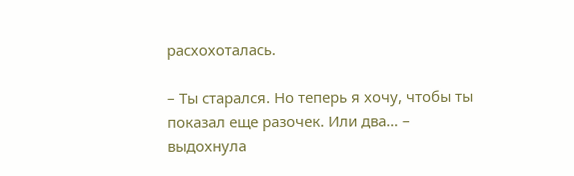расхохоталась.

– Ты старался. Но теперь я хочу, чтобы ты показал еще разочек. Или два… – выдохнула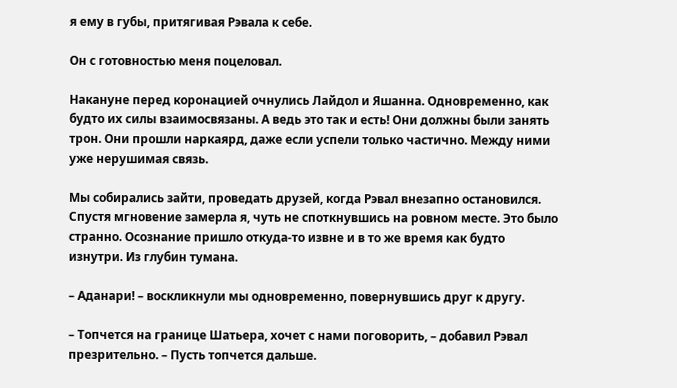я ему в губы, притягивая Рэвала к себе.

Он с готовностью меня поцеловал.

Накануне перед коронацией очнулись Лайдол и Яшанна. Одновременно, как будто их силы взаимосвязаны. А ведь это так и есть! Они должны были занять трон. Они прошли наркаярд, даже если успели только частично. Между ними уже нерушимая связь.

Мы собирались зайти, проведать друзей, когда Рэвал внезапно остановился. Спустя мгновение замерла я, чуть не споткнувшись на ровном месте. Это было странно. Осознание пришло откуда-то извне и в то же время как будто изнутри. Из глубин тумана.

– Аданари! – воскликнули мы одновременно, повернувшись друг к другу.

– Топчется на границе Шатьера, хочет с нами поговорить, – добавил Рэвал презрительно. – Пусть топчется дальше.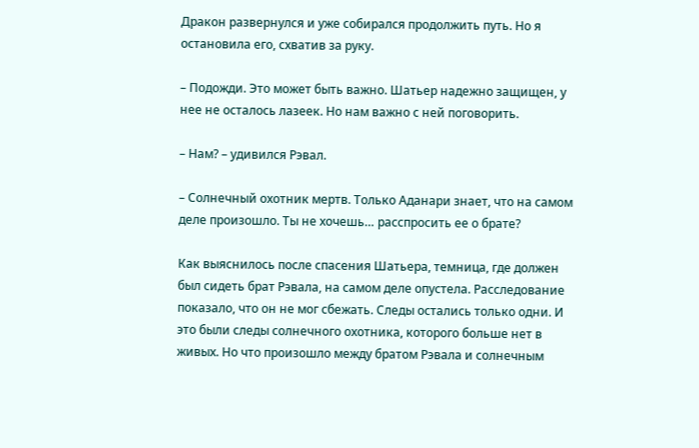Дракон развернулся и уже собирался продолжить путь. Но я остановила его, схватив за руку.

– Подожди. Это может быть важно. Шатьер надежно защищен, у нее не осталось лазеек. Но нам важно с ней поговорить.

– Нам? – удивился Рэвал.

– Солнечный охотник мертв. Только Аданари знает, что на самом деле произошло. Ты не хочешь… расспросить ее о брате?

Как выяснилось после спасения Шатьера, темница, где должен был сидеть брат Рэвала, на самом деле опустела. Расследование показало, что он не мог сбежать. Следы остались только одни. И это были следы солнечного охотника, которого больше нет в живых. Но что произошло между братом Рэвала и солнечным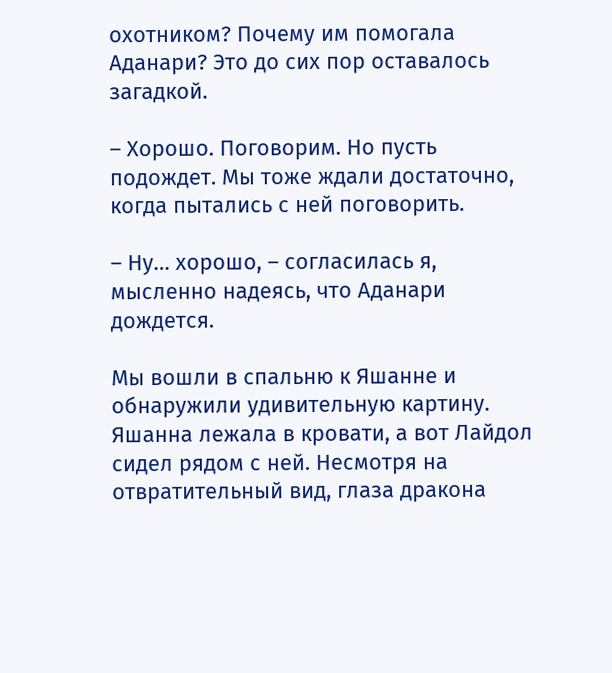охотником? Почему им помогала Аданари? Это до сих пор оставалось загадкой.

– Хорошо. Поговорим. Но пусть подождет. Мы тоже ждали достаточно, когда пытались с ней поговорить.

– Ну… хорошо, – согласилась я, мысленно надеясь, что Аданари дождется.

Мы вошли в спальню к Яшанне и обнаружили удивительную картину. Яшанна лежала в кровати, а вот Лайдол сидел рядом с ней. Несмотря на отвратительный вид, глаза дракона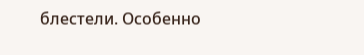блестели. Особенно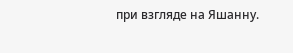при взгляде на Яшанну.